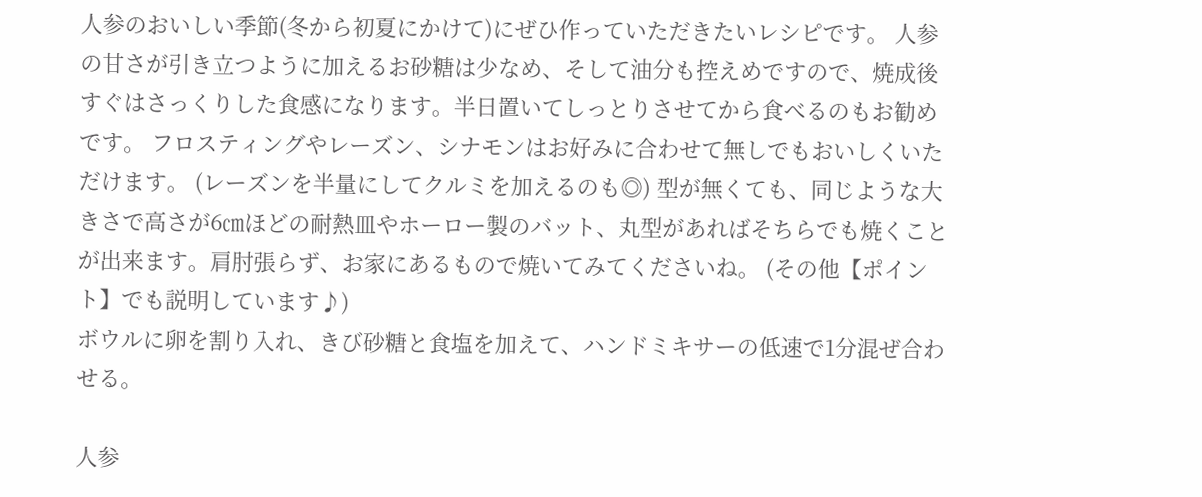人参のおいしい季節(冬から初夏にかけて)にぜひ作っていただきたいレシピです。 人参の甘さが引き立つように加えるお砂糖は少なめ、そして油分も控えめですので、焼成後すぐはさっくりした食感になります。半日置いてしっとりさせてから食べるのもお勧めです。 フロスティングやレーズン、シナモンはお好みに合わせて無しでもおいしくいただけます。 (レーズンを半量にしてクルミを加えるのも◎) 型が無くても、同じような大きさで高さが6㎝ほどの耐熱皿やホーロー製のバット、丸型があればそちらでも焼くことが出来ます。肩肘張らず、お家にあるもので焼いてみてくださいね。 (その他【ポイント】でも説明しています♪)
ボウルに卵を割り入れ、きび砂糖と食塩を加えて、ハンドミキサーの低速で1分混ぜ合わせる。

人参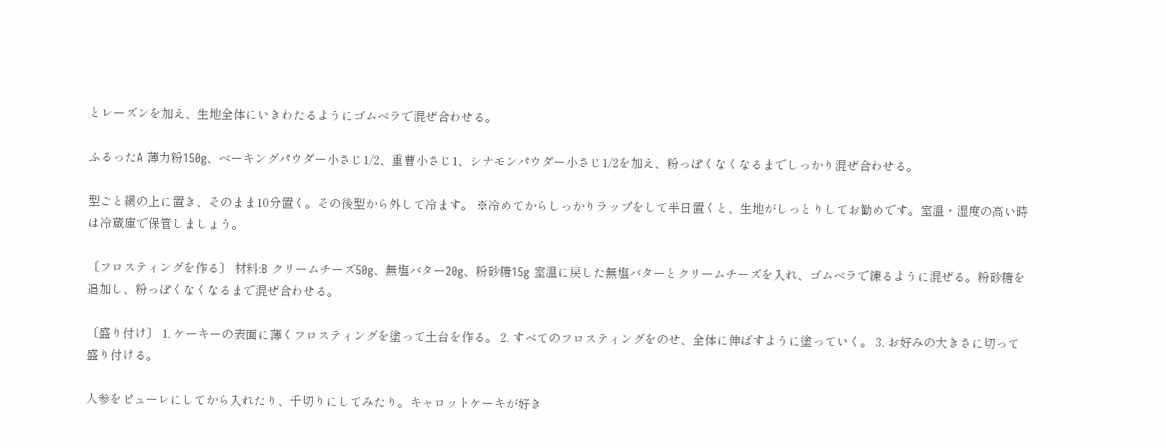とレーズンを加え、生地全体にいきわたるようにゴムベラで混ぜ合わせる。

ふるったA 薄力粉150g、ベーキングパウダー小さじ1/2、重曹小さじ1、シナモンパウダー小さじ1/2を加え、粉っぽくなくなるまでしっかり混ぜ合わせる。

型ごと網の上に置き、そのまま10分置く。その後型から外して冷ます。 ※冷めてからしっかりラップをして半日置くと、生地がしっとりしてお勧めです。室温・湿度の高い時は冷蔵庫で保管しましょう。

〔フロスティングを作る〕 材料:B クリームチーズ50g、無塩バター20g、粉砂糖15g 室温に戻した無塩バターとクリームチーズを入れ、ゴムベラで練るように混ぜる。粉砂糖を追加し、粉っぽくなくなるまで混ぜ合わせる。

〔盛り付け〕 1. ケーキーの表面に薄くフロスティングを塗って土台を作る。 2. すべてのフロスティングをのせ、全体に伸ばすように塗っていく。 3. お好みの大きさに切って盛り付ける。

人参をピューレにしてから入れたり、千切りにしてみたり。キャロットケーキが好き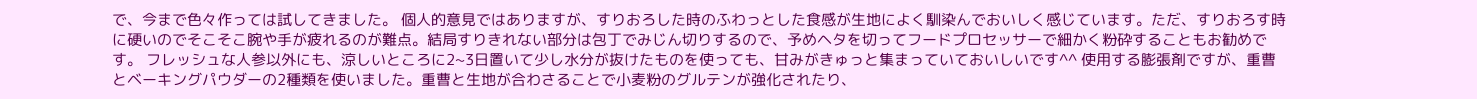で、今まで色々作っては試してきました。 個人的意見ではありますが、すりおろした時のふわっとした食感が生地によく馴染んでおいしく感じています。ただ、すりおろす時に硬いのでそこそこ腕や手が疲れるのが難点。結局すりきれない部分は包丁でみじん切りするので、予めヘタを切ってフードプロセッサーで細かく粉砕することもお勧めです。 フレッシュな人参以外にも、涼しいところに2~3日置いて少し水分が抜けたものを使っても、甘みがきゅっと集まっていておいしいです^^ 使用する膨張剤ですが、重曹とベーキングパウダーの2種類を使いました。重曹と生地が合わさることで小麦粉のグルテンが強化されたり、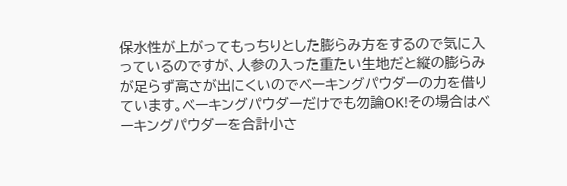保水性が上がってもっちりとした膨らみ方をするので気に入っているのですが、人参の入った重たい生地だと縦の膨らみが足らず高さが出にくいのでベーキングパウダーの力を借りています。ベーキングパウダーだけでも勿論OK!その場合はベーキングパウダーを合計小さ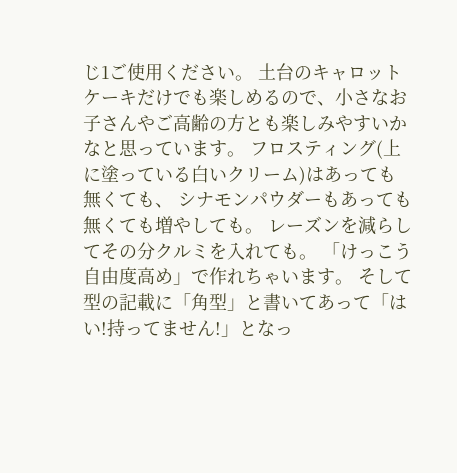じ1ご使用ください。 土台のキャロットケーキだけでも楽しめるので、小さなお子さんやご高齢の方とも楽しみやすいかなと思っています。 フロスティング(上に塗っている白いクリーム)はあっても無くても、 シナモンパウダーもあっても無くても増やしても。 レーズンを減らしてその分クルミを入れても。 「けっこう自由度高め」で作れちゃいます。 そして型の記載に「角型」と書いてあって「はい!持ってません!」となっ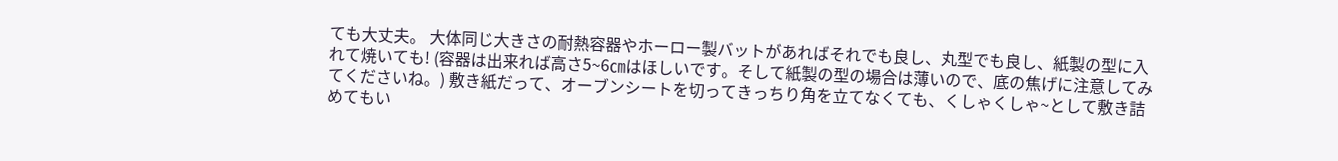ても大丈夫。 大体同じ大きさの耐熱容器やホーロー製バットがあればそれでも良し、丸型でも良し、紙製の型に入れて焼いても! (容器は出来れば高さ5~6㎝はほしいです。そして紙製の型の場合は薄いので、底の焦げに注意してみてくださいね。) 敷き紙だって、オーブンシートを切ってきっちり角を立てなくても、くしゃくしゃ~として敷き詰めてもい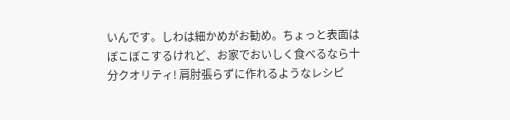いんです。しわは細かめがお勧め。ちょっと表面はぼこぼこするけれど、お家でおいしく食べるなら十分クオリティ! 肩肘張らずに作れるようなレシピ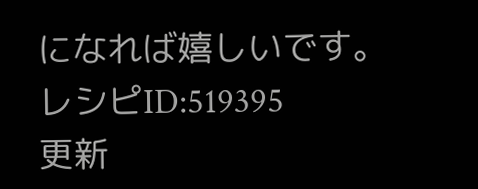になれば嬉しいです。
レシピID:519395
更新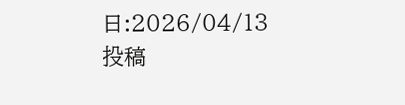日:2026/04/13
投稿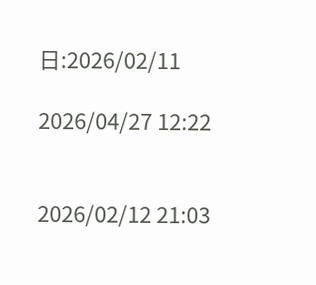日:2026/02/11

2026/04/27 12:22


2026/02/12 21:03